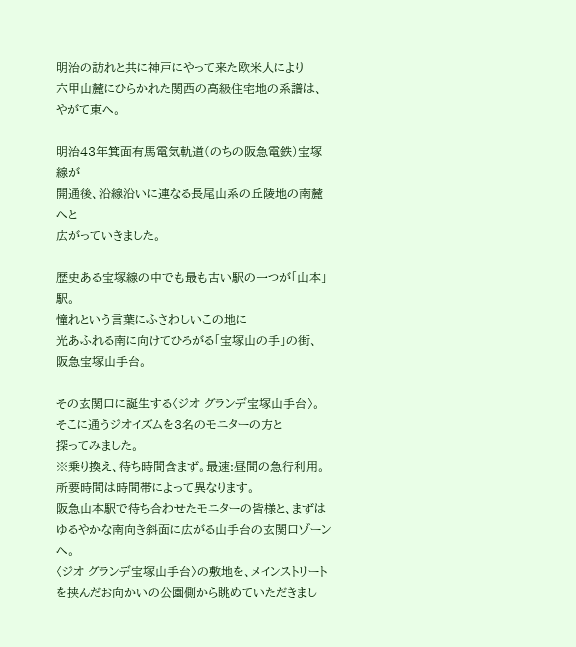明治の訪れと共に神戸にやって来た欧米人により
六甲山麓にひらかれた関西の高級住宅地の系譜は、
やがて東へ。

明治43年箕面有馬電気軌道(のちの阪急電鉄)宝塚線が
開通後、沿線沿いに連なる長尾山系の丘陵地の南麓へと
広がっていきました。

歴史ある宝塚線の中でも最も古い駅の一つが「山本」駅。
憧れという言葉にふさわしいこの地に
光あふれる南に向けてひろがる「宝塚山の手」の街、
阪急宝塚山手台。

その玄関口に誕生する〈ジオ グランデ宝塚山手台〉。
そこに通うジオイズムを3名のモニターの方と
探ってみました。
※乗り換え、待ち時間含まず。最速:昼間の急行利用。所要時間は時間帯によって異なります。
阪急山本駅で待ち合わせたモニターの皆様と、まずはゆるやかな南向き斜面に広がる山手台の玄関口ゾーンへ。
〈ジオ グランデ宝塚山手台〉の敷地を、メインストリートを挟んだお向かいの公園側から眺めていただきまし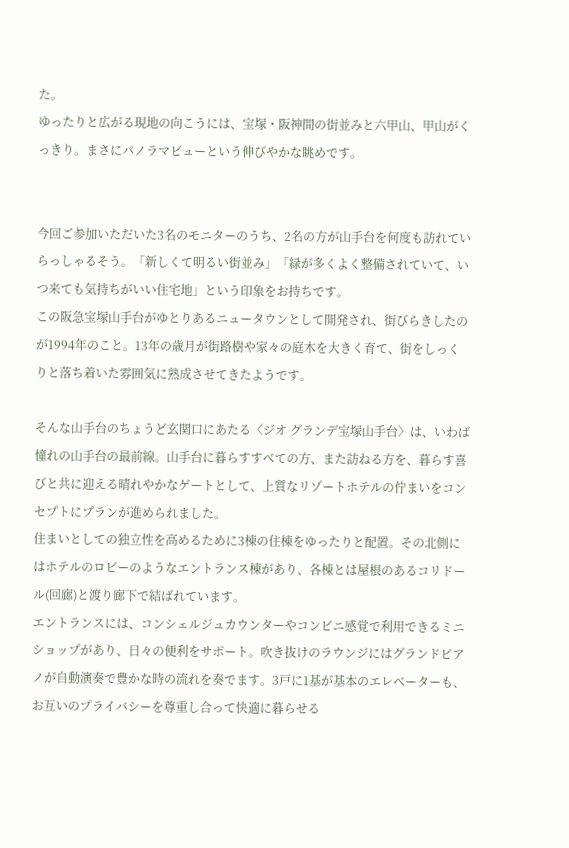た。
ゆったりと広がる現地の向こうには、宝塚・阪神間の街並みと六甲山、甲山がくっきり。まさにパノラマビューという伸びやかな眺めです。


今回ご参加いただいた3名のモニターのうち、2名の方が山手台を何度も訪れていらっしゃるそう。「新しくて明るい街並み」「緑が多くよく整備されていて、いつ来ても気持ちがいい住宅地」という印象をお持ちです。
この阪急宝塚山手台がゆとりあるニュータウンとして開発され、街びらきしたのが1994年のこと。13年の歳月が街路樹や家々の庭木を大きく育て、街をしっくりと落ち着いた雰囲気に熟成させてきたようです。

そんな山手台のちょうど玄関口にあたる〈ジオ グランデ宝塚山手台〉は、いわば憧れの山手台の最前線。山手台に暮らすすべての方、また訪ねる方を、暮らす喜びと共に迎える晴れやかなゲートとして、上質なリゾートホテルの佇まいをコンセプトにプランが進められました。
住まいとしての独立性を高めるために3棟の住棟をゆったりと配置。その北側にはホテルのロビーのようなエントランス棟があり、各棟とは屋根のあるコリドール(回廊)と渡り廊下で結ばれています。
エントランスには、コンシェルジュカウンターやコンビニ感覚で利用できるミニショップがあり、日々の便利をサポート。吹き抜けのラウンジにはグランドピアノが自動演奏で豊かな時の流れを奏でます。3戸に1基が基本のエレベーターも、お互いのプライバシーを尊重し合って快適に暮らせる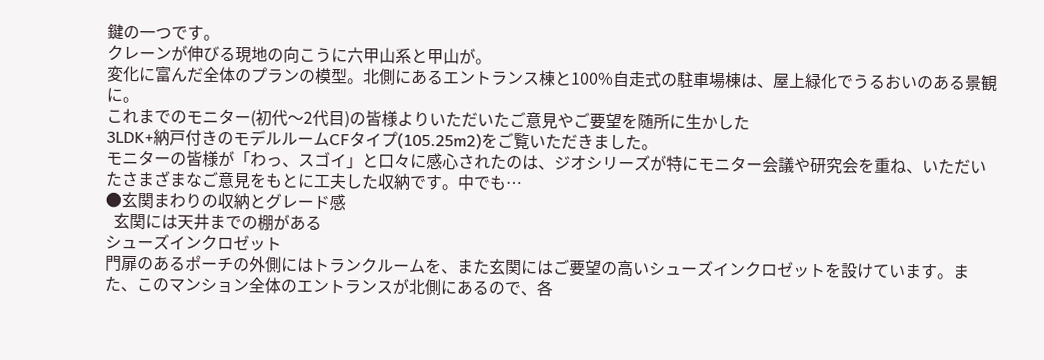鍵の一つです。
クレーンが伸びる現地の向こうに六甲山系と甲山が。
変化に富んだ全体のプランの模型。北側にあるエントランス棟と100%自走式の駐車場棟は、屋上緑化でうるおいのある景観に。
これまでのモニター(初代〜2代目)の皆様よりいただいたご意見やご要望を随所に生かした
3LDK+納戸付きのモデルルームCFタイプ(105.25m2)をご覧いただきました。
モニターの皆様が「わっ、スゴイ」と口々に感心されたのは、ジオシリーズが特にモニター会議や研究会を重ね、いただいたさまざまなご意見をもとに工夫した収納です。中でも…
●玄関まわりの収納とグレード感
  玄関には天井までの棚がある
シューズインクロゼット
門扉のあるポーチの外側にはトランクルームを、また玄関にはご要望の高いシューズインクロゼットを設けています。また、このマンション全体のエントランスが北側にあるので、各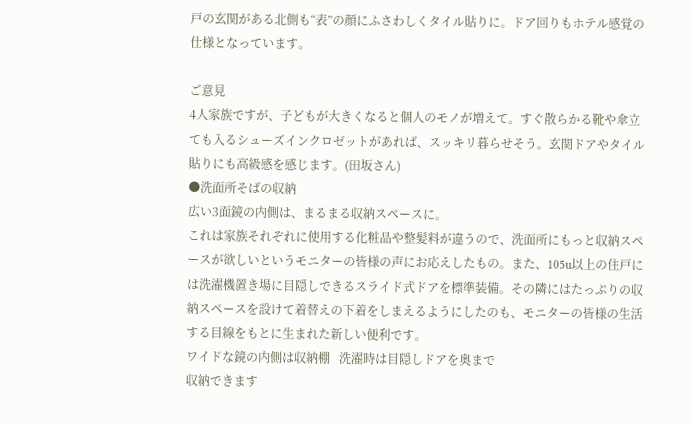戸の玄関がある北側も“表”の顔にふさわしくタイル貼りに。ドア回りもホテル感覚の仕様となっています。

ご意見
4人家族ですが、子どもが大きくなると個人のモノが増えて。すぐ散らかる靴や傘立ても入るシューズインクロゼットがあれば、スッキリ暮らせそう。玄関ドアやタイル貼りにも高級感を感じます。(田坂さん)
●洗面所そばの収納
広い3面鏡の内側は、まるまる収納スペースに。
これは家族それぞれに使用する化粧品や整髪料が違うので、洗面所にもっと収納スペースが欲しいというモニターの皆様の声にお応えしたもの。また、105u以上の住戸には洗濯機置き場に目隠しできるスライド式ドアを標準装備。その隣にはたっぷりの収納スペースを設けて着替えの下着をしまえるようにしたのも、モニターの皆様の生活する目線をもとに生まれた新しい便利です。
ワイドな鏡の内側は収納棚   洗濯時は目隠しドアを奥まで
収納できます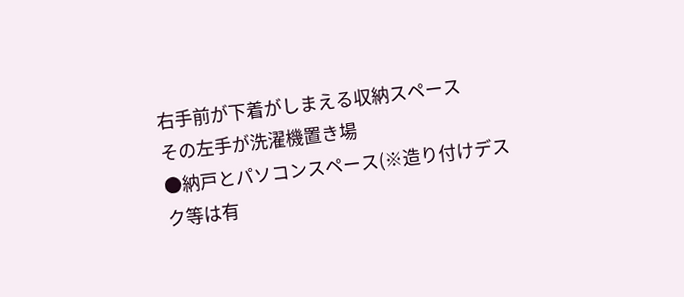右手前が下着がしまえる収納スペース
その左手が洗濯機置き場
●納戸とパソコンスペース(※造り付けデスク等は有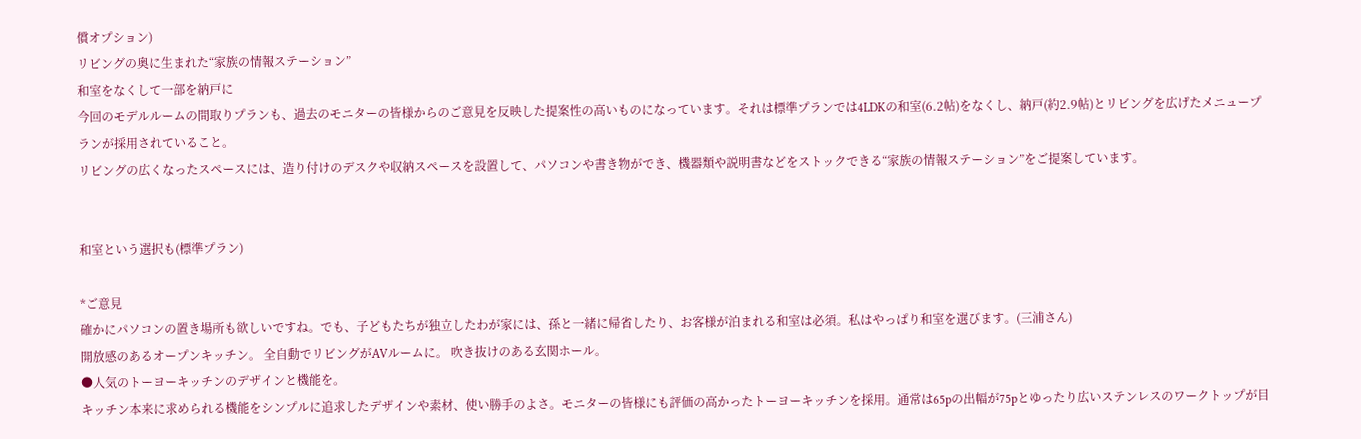償オプション)
リビングの奥に生まれた“家族の情報ステーション”
和室をなくして一部を納戸に
今回のモデルルームの間取りプランも、過去のモニターの皆様からのご意見を反映した提案性の高いものになっています。それは標準プランでは4LDKの和室(6.2帖)をなくし、納戸(約2.9帖)とリビングを広げたメニュープランが採用されていること。
リビングの広くなったスペースには、造り付けのデスクや収納スペースを設置して、パソコンや書き物ができ、機器類や説明書などをストックできる“家族の情報ステーション”をご提案しています。


和室という選択も(標準プラン)

*ご意見
確かにパソコンの置き場所も欲しいですね。でも、子どもたちが独立したわが家には、孫と一緒に帰省したり、お客様が泊まれる和室は必須。私はやっぱり和室を選びます。(三浦さん)
開放感のあるオープンキッチン。 全自動でリビングがAVルームに。 吹き抜けのある玄関ホール。
●人気のトーヨーキッチンのデザインと機能を。
キッチン本来に求められる機能をシンプルに追求したデザインや素材、使い勝手のよさ。モニターの皆様にも評価の高かったトーヨーキッチンを採用。通常は65pの出幅が75pとゆったり広いステンレスのワークトップが目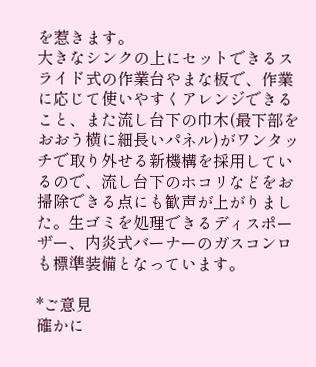を惹きます。
大きなシンクの上にセットできるスライド式の作業台やまな板で、作業に応じて使いやすくアレンジできること、また流し台下の巾木(最下部をおおう横に細長いパネル)がワンタッチで取り外せる新機構を採用しているので、流し台下のホコリなどをお掃除できる点にも歓声が上がりました。生ゴミを処理できるディスポーザー、内炎式バーナーのガスコンロも標準装備となっています。

*ご意見
確かに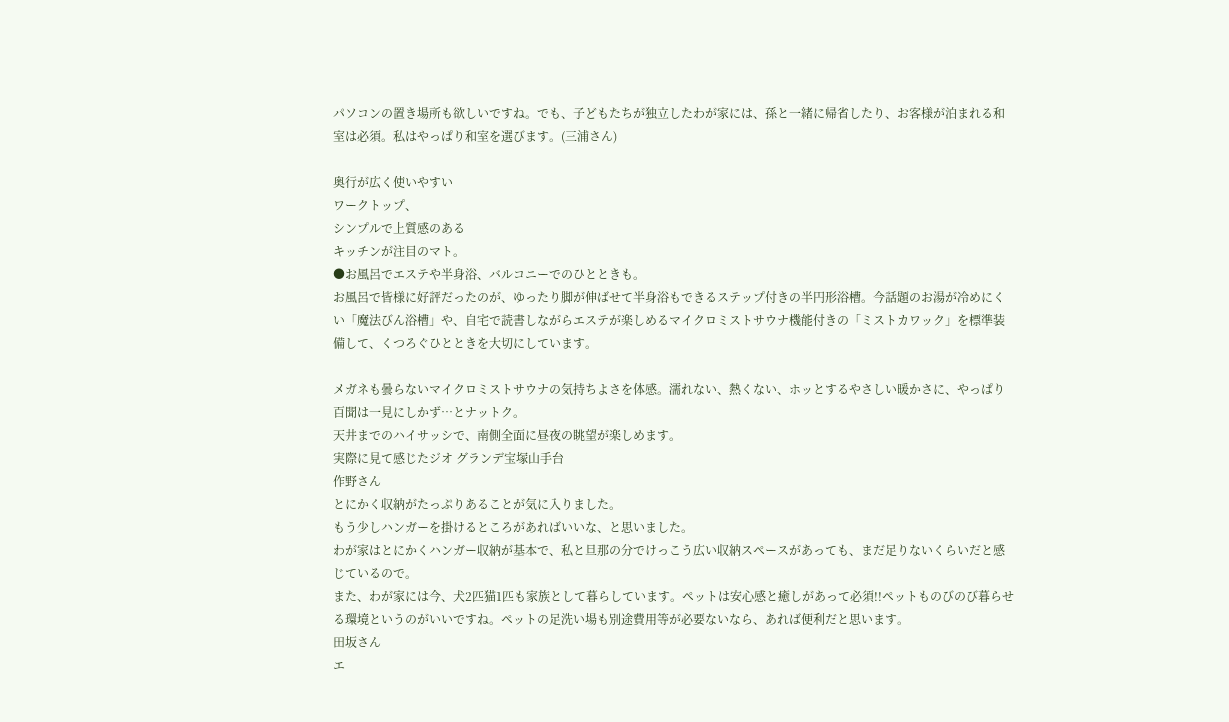パソコンの置き場所も欲しいですね。でも、子どもたちが独立したわが家には、孫と一緒に帰省したり、お客様が泊まれる和室は必須。私はやっぱり和室を選びます。(三浦さん)

奥行が広く使いやすい
ワークトップ、
シンプルで上質感のある
キッチンが注目のマト。
●お風呂でエステや半身浴、バルコニーでのひとときも。
お風呂で皆様に好評だったのが、ゆったり脚が伸ばせて半身浴もできるステップ付きの半円形浴槽。今話題のお湯が冷めにくい「魔法びん浴槽」や、自宅で読書しながらエステが楽しめるマイクロミストサウナ機能付きの「ミストカワック」を標準装備して、くつろぐひとときを大切にしています。

メガネも曇らないマイクロミストサウナの気持ちよさを体感。濡れない、熱くない、ホッとするやさしい暖かさに、やっぱり百聞は一見にしかず…とナットク。
天井までのハイサッシで、南側全面に昼夜の眺望が楽しめます。
実際に見て感じたジオ グランデ宝塚山手台
作野さん
とにかく収納がたっぷりあることが気に入りました。
もう少しハンガーを掛けるところがあればいいな、と思いました。
わが家はとにかくハンガー収納が基本で、私と旦那の分でけっこう広い収納スペースがあっても、まだ足りないくらいだと感じているので。
また、わが家には今、犬2匹猫1匹も家族として暮らしています。ペットは安心感と癒しがあって必須!!ペットものびのび暮らせる環境というのがいいですね。ペットの足洗い場も別途費用等が必要ないなら、あれば便利だと思います。
田坂さん
エ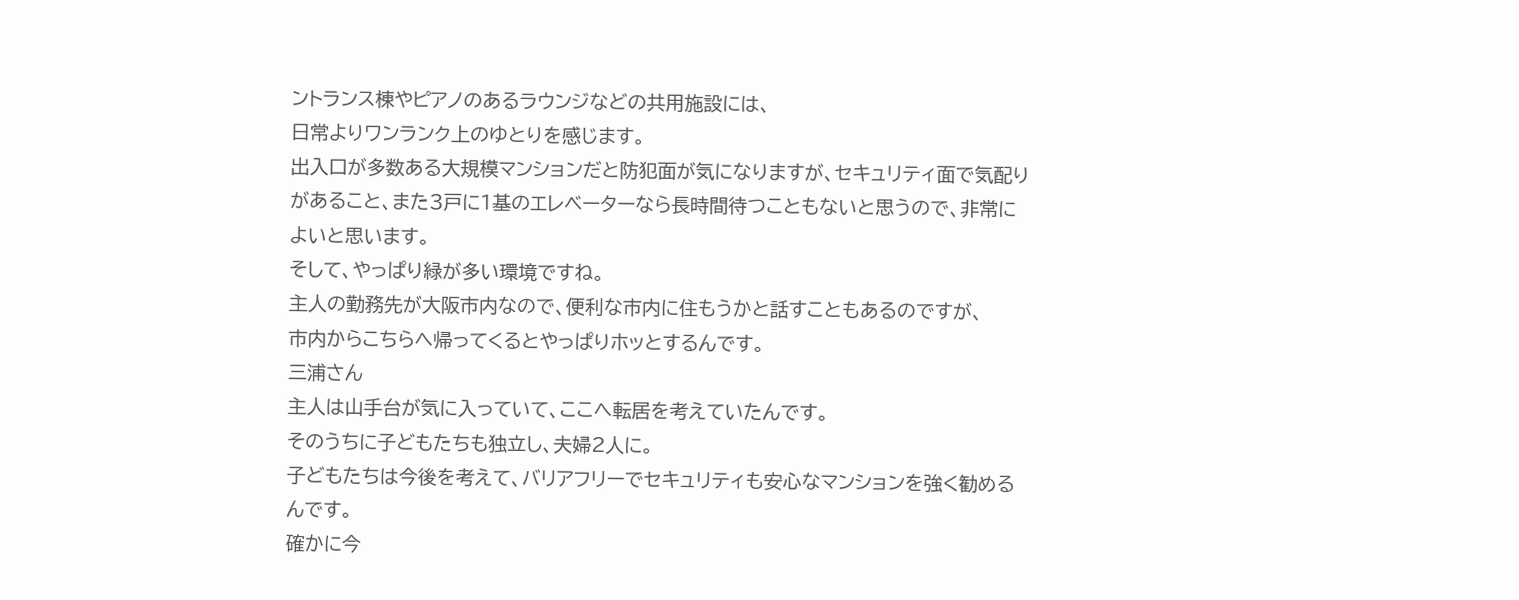ントランス棟やピアノのあるラウンジなどの共用施設には、
日常よりワンランク上のゆとりを感じます。
出入口が多数ある大規模マンションだと防犯面が気になりますが、セキュリティ面で気配りがあること、また3戸に1基のエレベーターなら長時間待つこともないと思うので、非常によいと思います。
そして、やっぱり緑が多い環境ですね。
主人の勤務先が大阪市内なので、便利な市内に住もうかと話すこともあるのですが、
市内からこちらへ帰ってくるとやっぱりホッとするんです。
三浦さん
主人は山手台が気に入っていて、ここへ転居を考えていたんです。
そのうちに子どもたちも独立し、夫婦2人に。
子どもたちは今後を考えて、バリアフリーでセキュリティも安心なマンションを強く勧めるんです。
確かに今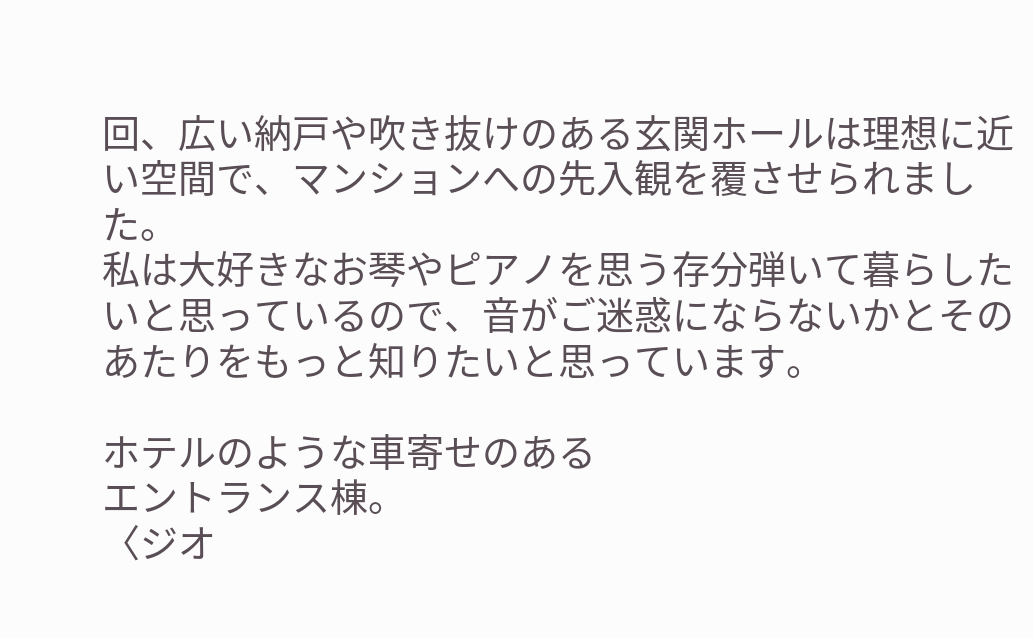回、広い納戸や吹き抜けのある玄関ホールは理想に近い空間で、マンションへの先入観を覆させられました。
私は大好きなお琴やピアノを思う存分弾いて暮らしたいと思っているので、音がご迷惑にならないかとそのあたりをもっと知りたいと思っています。

ホテルのような車寄せのある
エントランス棟。
〈ジオ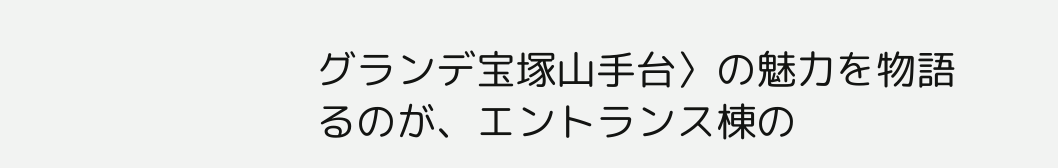グランデ宝塚山手台〉の魅力を物語るのが、エントランス棟の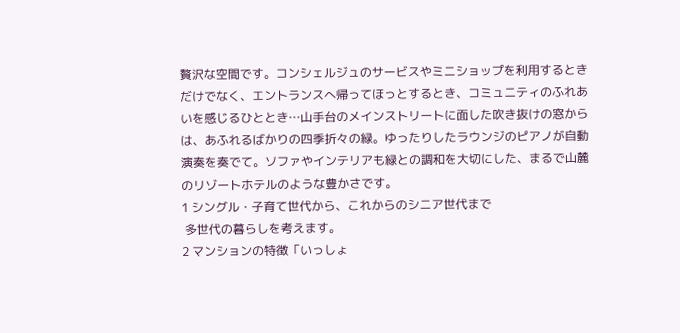贅沢な空間です。コンシェルジュのサービスやミニショップを利用するときだけでなく、エントランスへ帰ってほっとするとき、コミュニティのふれあいを感じるひととき…山手台のメインストリートに面した吹き抜けの窓からは、あふれるばかりの四季折々の緑。ゆったりしたラウンジのピアノが自動演奏を奏でて。ソファやインテリアも緑との調和を大切にした、まるで山麓のリゾートホテルのような豊かさです。
1 シングル・子育て世代から、これからのシニア世代まで
 多世代の暮らしを考えます。
2 マンションの特徴「いっしょ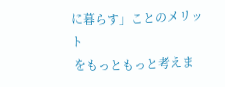に暮らす」ことのメリット
 をもっともっと考えま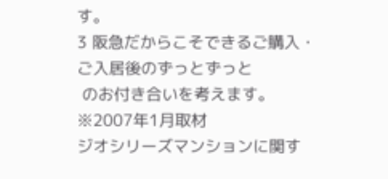す。
3 阪急だからこそできるご購入・ご入居後のずっとずっと
 のお付き合いを考えます。
※2007年1月取材
ジオシリーズマンションに関す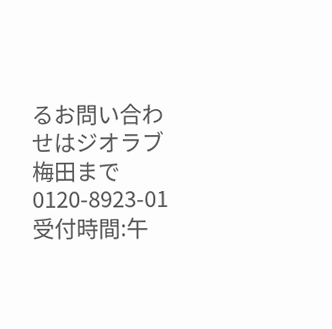るお問い合わせはジオラブ梅田まで 0120-8923-01 受付時間:午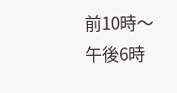前10時〜午後6時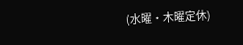(水曜・木曜定休)